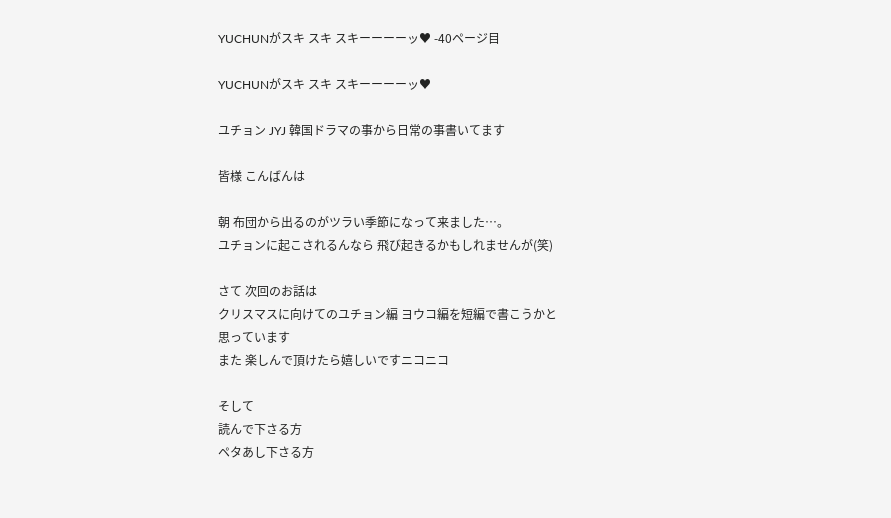YUCHUNがスキ スキ スキーーーーッ♥ -40ページ目

YUCHUNがスキ スキ スキーーーーッ♥

ユチョン JYJ 韓国ドラマの事から日常の事書いてます

皆様 こんばんは

朝 布団から出るのがツラい季節になって来ました…。
ユチョンに起こされるんなら 飛び起きるかもしれませんが(笑)

さて 次回のお話は
クリスマスに向けてのユチョン編 ヨウコ編を短編で書こうかと
思っています
また 楽しんで頂けたら嬉しいですニコニコ

そして
読んで下さる方
ペタあし下さる方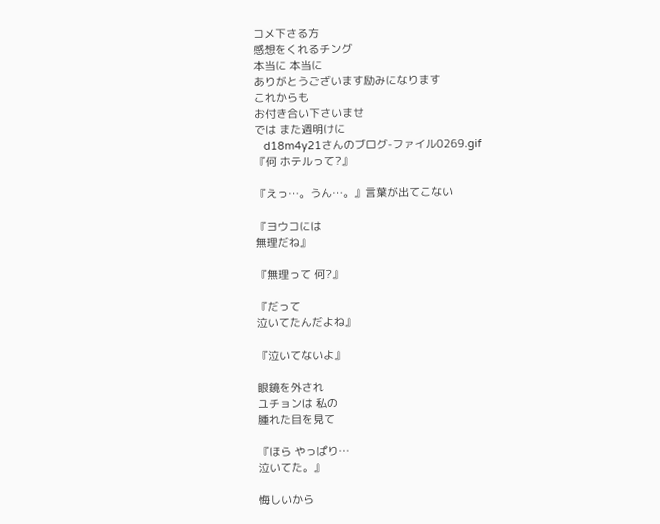コメ下さる方
感想をくれるチング
本当に 本当に
ありがとうございます励みになります
これからも
お付き合い下さいませ
では また週明けに
   d18m4y21さんのブログ-ファイル0269.gif
『何 ホテルって?』

『えっ…。うん…。』言葉が出てこない

『ヨウコには
無理だね』

『無理って 何?』

『だって
泣いてたんだよね』

『泣いてないよ』

眼鏡を外され
ユチョンは 私の
腫れた目を見て

『ほら やっぱり…
泣いてた。』

悔しいから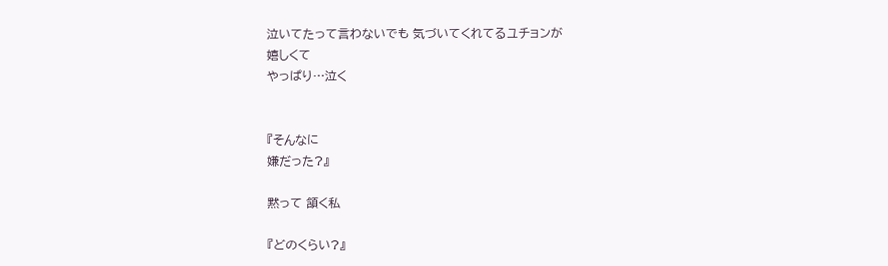泣いてたって言わないでも 気づいてくれてるユチョンが
嬉しくて
やっぱり…泣く


『そんなに
嫌だった?』

黙って 頷く私

『どのくらい?』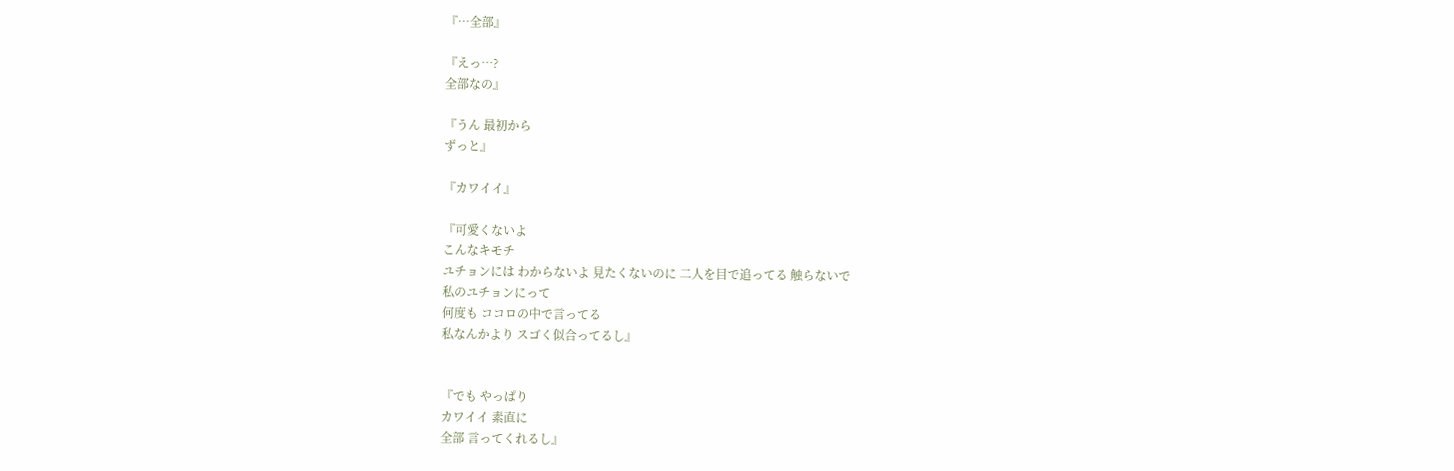『…全部』

『えっ…?
全部なの』

『うん 最初から
ずっと』

『カワイイ』

『可愛くないよ
こんなキモチ
ユチョンには わからないよ 見たくないのに 二人を目で追ってる 触らないで
私のユチョンにって
何度も ココロの中で言ってる
私なんかより スゴく似合ってるし』


『でも やっぱり
カワイイ 素直に
全部 言ってくれるし』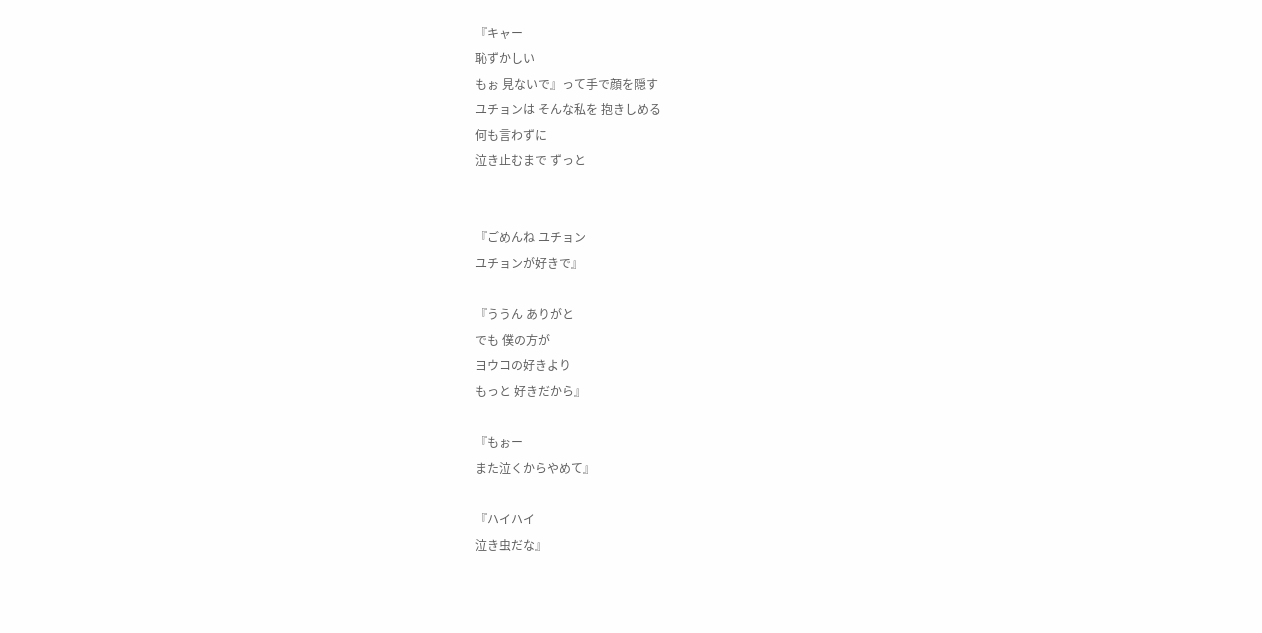『キャー
恥ずかしい
もぉ 見ないで』って手で顔を隠す
ユチョンは そんな私を 抱きしめる
何も言わずに
泣き止むまで ずっと


『ごめんね ユチョン
ユチョンが好きで』

『ううん ありがと
でも 僕の方が
ヨウコの好きより
もっと 好きだから』

『もぉー
また泣くからやめて』

『ハイハイ
泣き虫だな』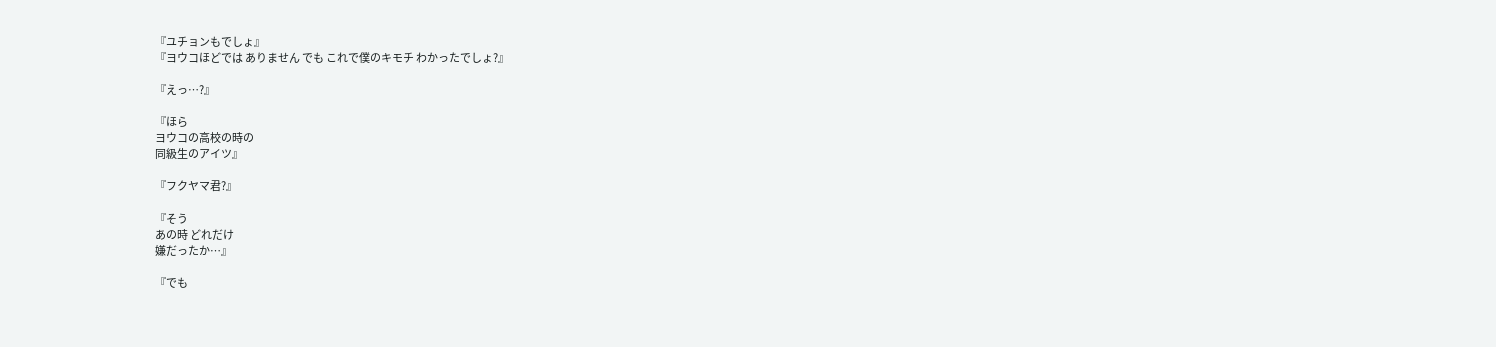『ユチョンもでしょ』
『ヨウコほどでは ありません でも これで僕のキモチ わかったでしょ?』

『えっ…?』

『ほら
ヨウコの高校の時の
同級生のアイツ』

『フクヤマ君?』

『そう
あの時 どれだけ
嫌だったか…』

『でも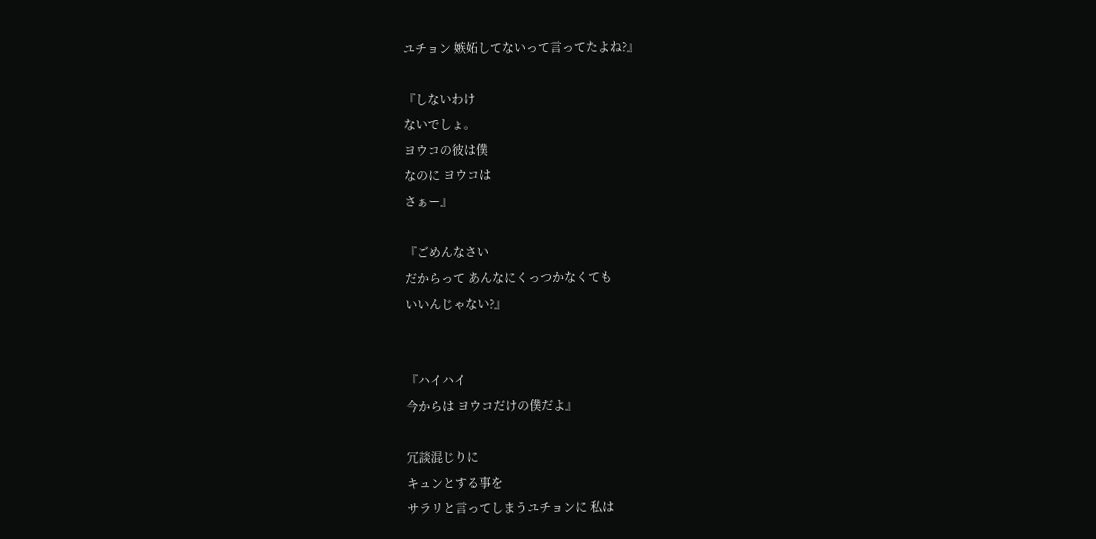ユチョン 嫉妬してないって言ってたよね?』

『しないわけ
ないでしょ。
ヨウコの彼は僕
なのに ヨウコは
さぁー』

『ごめんなさい
だからって あんなにくっつかなくても
いいんじゃない?』


『ハイハイ
今からは ヨウコだけの僕だよ』

冗談混じりに
キュンとする事を
サラリと言ってしまうユチョンに 私は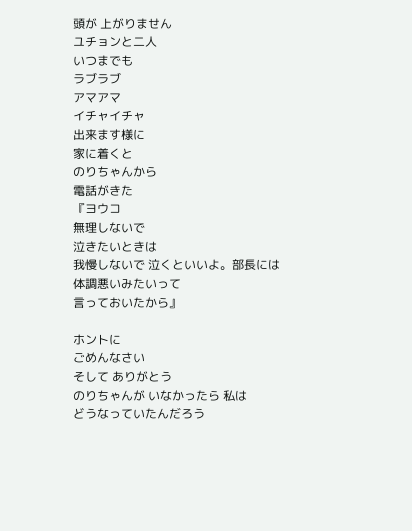頭が 上がりません
ユチョンと二人
いつまでも
ラブラブ
アマアマ
イチャイチャ
出来ます様に
家に着くと
のりちゃんから
電話がきた
『ヨウコ
無理しないで
泣きたいときは
我慢しないで 泣くといいよ。部長には
体調悪いみたいって
言っておいたから』

ホントに
ごめんなさい
そして ありがとう
のりちゃんが いなかったら 私は
どうなっていたんだろう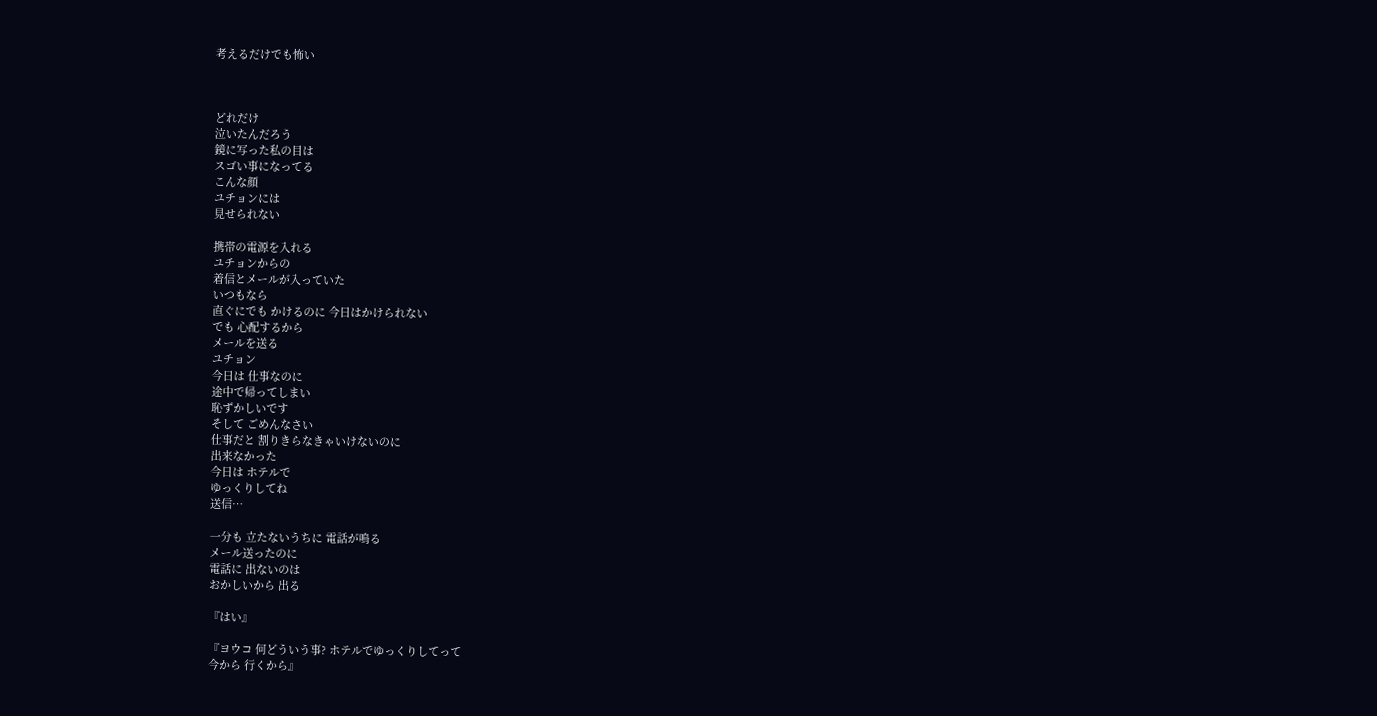考えるだけでも怖い



どれだけ
泣いたんだろう
鏡に写った私の目は
スゴい事になってる
こんな顔
ユチョンには
見せられない

携帯の電源を入れる
ユチョンからの
着信とメールが入っていた
いつもなら
直ぐにでも かけるのに 今日はかけられない
でも 心配するから
メールを送る
ユチョン
今日は 仕事なのに
途中で帰ってしまい
恥ずかしいです
そして ごめんなさい
仕事だと 割りきらなきゃいけないのに
出来なかった
今日は ホテルで
ゆっくりしてね
送信…

一分も 立たないうちに 電話が鳴る
メール送ったのに
電話に 出ないのは
おかしいから 出る

『はい』

『ヨウコ 何どういう事? ホテルでゆっくりしてって
今から 行くから』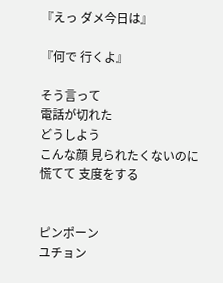『えっ ダメ今日は』

『何で 行くよ』

そう言って
電話が切れた
どうしよう
こんな顔 見られたくないのに
慌てて 支度をする


ピンポーン
ユチョン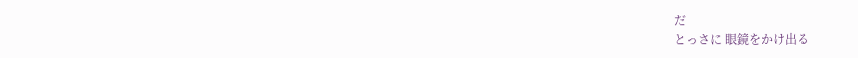だ
とっさに 眼鏡をかけ出る